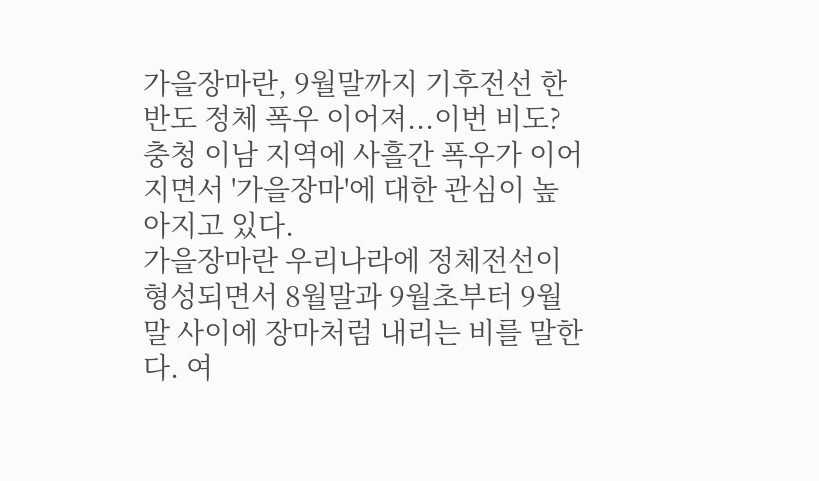가을장마란, 9월말까지 기후전선 한반도 정체 폭우 이어져...이번 비도?
충청 이남 지역에 사흘간 폭우가 이어지면서 '가을장마'에 대한 관심이 높아지고 있다.
가을장마란 우리나라에 정체전선이 형성되면서 8월말과 9월초부터 9월말 사이에 장마처럼 내리는 비를 말한다. 여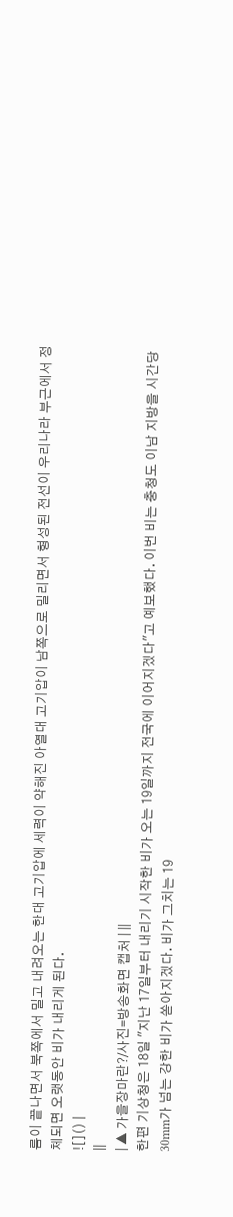름이 끝나면서 북쪽에서 밀고 내려오는 한대 고기압에 세력이 약해진 아열대 고기압이 남쪽으로 밀리면서 형성된 전선이 우리나라 부근에서 정체되면 오랫동안 비가 내리게 된다.
![]() |
||
| ▲ 가을장마란?/사진=방송화면 캡처 | ||
한편 기상청은 18일 "지난 17일부터 내리기 시작한 비가 오는 19일까지 전국에 이어지겠다"고 예보했다. 이번 비는 충청도 이남 지방을 시간당 30mm가 넘는 강한 비가 쏟아지겠다. 비가 그치는 19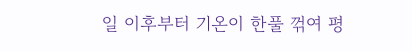일 이후부터 기온이 한풀 꺾여 평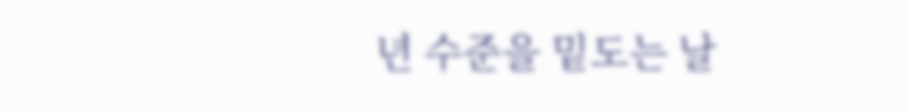년 수준을 밑도는 날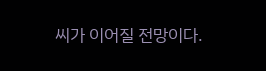씨가 이어질 전망이다.